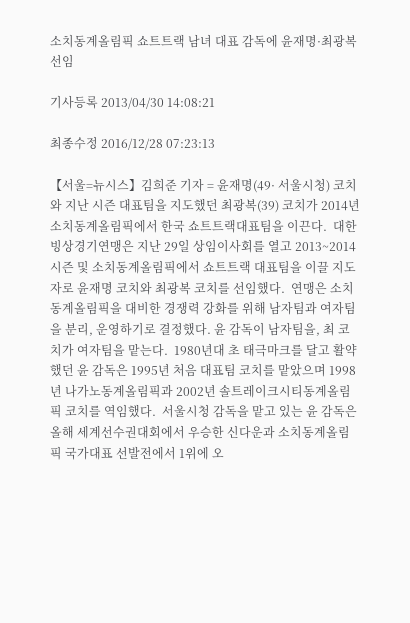소치동계올림픽 쇼트트랙 남녀 대표 감독에 윤재명·최광복 선임

기사등록 2013/04/30 14:08:21

최종수정 2016/12/28 07:23:13

【서울=뉴시스】김희준 기자 = 윤재명(49· 서울시청) 코치와 지난 시즌 대표팀을 지도했던 최광복(39) 코치가 2014년 소치동계올림픽에서 한국 쇼트트랙대표팀을 이끈다.  대한빙상경기연맹은 지난 29일 상임이사회를 열고 2013~2014시즌 및 소치동계올림픽에서 쇼트트랙 대표팀을 이끌 지도자로 윤재명 코치와 최광복 코치를 선임했다.  연맹은 소치동계올림픽을 대비한 경쟁력 강화를 위해 남자팀과 여자팀을 분리, 운영하기로 결정했다. 윤 감독이 남자팀을, 최 코치가 여자팀을 맡는다.  1980년대 초 태극마크를 달고 활약했던 윤 감독은 1995년 처음 대표팀 코치를 맡았으며 1998년 나가노동계올림픽과 2002년 솔트레이크시티동계올림픽 코치를 역임했다.  서울시청 감독을 맡고 있는 윤 감독은 올해 세계선수권대회에서 우승한 신다운과 소치동계올림픽 국가대표 선발전에서 1위에 오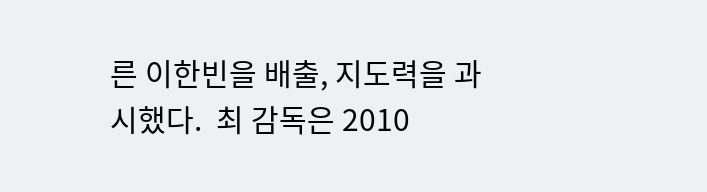른 이한빈을 배출, 지도력을 과시했다.  최 감독은 2010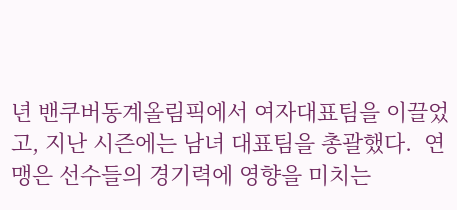년 밴쿠버동계올림픽에서 여자대표팀을 이끌었고, 지난 시즌에는 남녀 대표팀을 총괄했다.  연맹은 선수들의 경기력에 영향을 미치는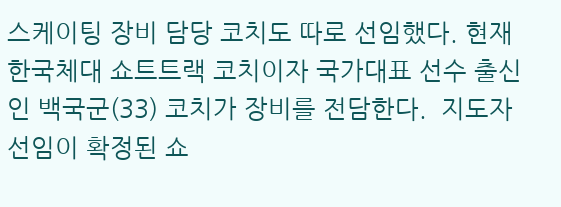스케이팅 장비 담당 코치도 따로 선임했다. 현재 한국체대 쇼트트랙 코치이자 국가대표 선수 출신인 백국군(33) 코치가 장비를 전담한다.  지도자 선임이 확정된 쇼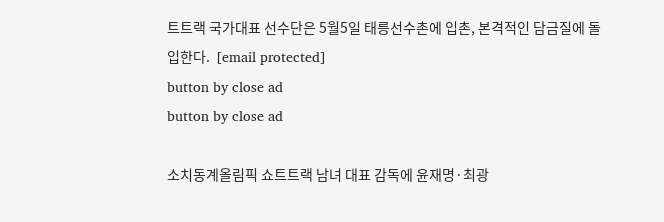트트랙 국가대표 선수단은 5월5일 태릉선수촌에 입촌, 본격적인 담금질에 돌입한다.  [email protected]
button by close ad
button by close ad

소치동계올림픽 쇼트트랙 남녀 대표 감독에 윤재명·최광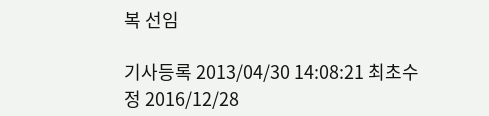복 선임

기사등록 2013/04/30 14:08:21 최초수정 2016/12/28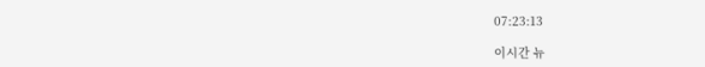07:23:13

이시간 뉴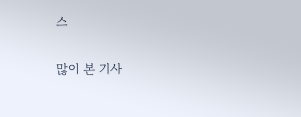스

많이 본 기사